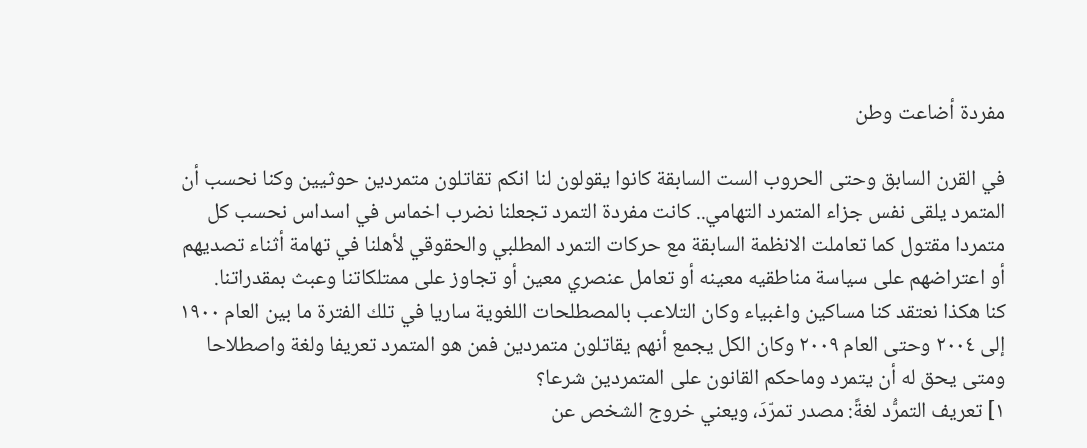مفردة أضاعت وطن

في القرن السابق وحتى الحروب الست السابقة كانوا يقولون لنا انكم تقاتلون متمردين حوثيين وكنا نحسب أن المتمرد يلقى نفس جزاء المتمرد التهامي.. كانت مفردة التمرد تجعلنا نضرب اخماس في اسداس نحسب كل متمردا مقتول كما تعاملت الانظمة السابقة مع حركات التمرد المطلبي والحقوقي لأهلنا في تهامة أثناء تصديهم أو اعتراضهم على سياسة مناطقيه معينه أو تعامل عنصري معين أو تجاوز على ممتلكاتنا وعبث بمقدراتنا.
كنا هكذا نعتقد كنا مساكين واغبياء وكان التلاعب بالمصطلحات اللغوية ساريا في تلك الفترة ما بين العام ١٩٠٠ إلى ٢٠٠٤ وحتى العام ٢٠٠٩ وكان الكل يجمع أنهم يقاتلون متمردين فمن هو المتمرد تعريفا ولغة واصطلاحا ومتى يحق له أن يتمرد وماحكم القانون على المتمردين شرعا؟
١] تعريف التمرُّد لغةً: مصدر تمرّدَ، ويعني خروج الشخص عن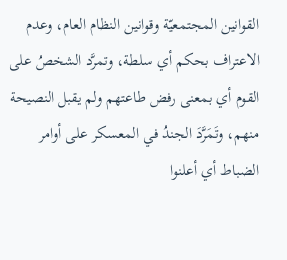القوانين المجتمعيّة وقوانين النظام العام، وعدم الاعتراف بحكم أي سلطة، وتمرَّد الشخصُ على القوم أي بمعنى رفض طاعتهم ولم يقبل النصيحة منهم، وتَمَرَّدَ الجندُ في المعسكر على أوامر الضباط أي أعلنوا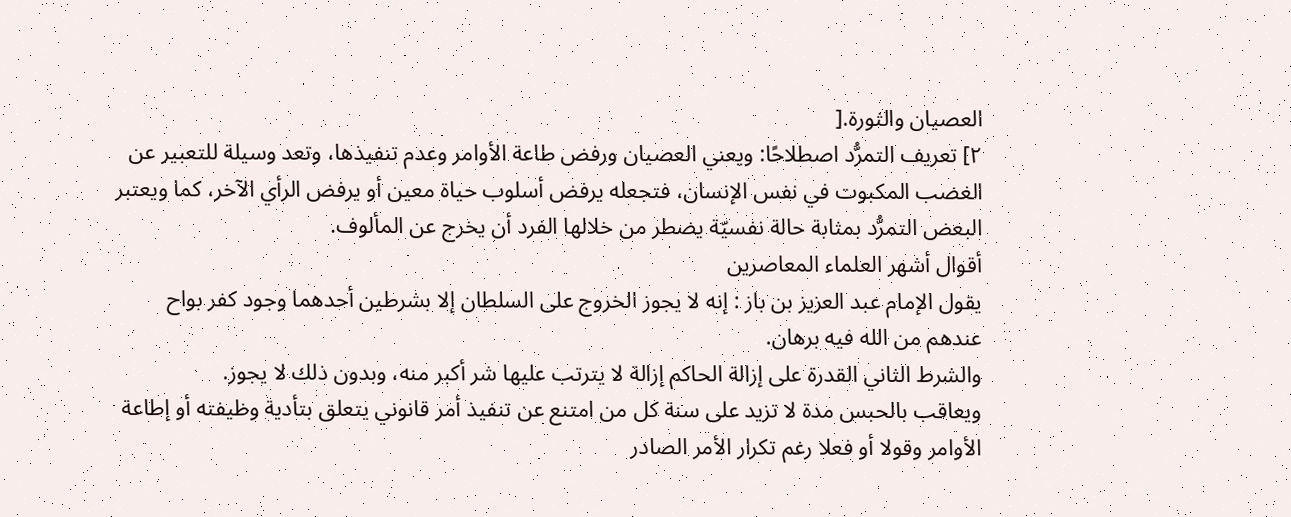العصيان والثورة.[
٢] تعريف التمرُّد اصطلاحًا: ويعني العصيان ورفض طاعة الأوامر وعدم تنفيذها، وتعد وسيلة للتعبير عن الغضب المكبوت في نفس الإنسان، فتجعله يرفض أسلوب حياة معين أو يرفض الرأي الآخر، كما ويعتبر البعض التمرُّد بمثابة حالة نفسيّة يضطر من خلالها الفرد أن يخرج عن المألوف.
أقوال أشهر العلماء المعاصرين
يقول الإمام عبد العزيز بن باز : إنه لا يجوز الخروج على السلطان إلا بشرطين أحدهما وجود كفر بواح عندهم من الله فيه برهان.
والشرط الثاني القدرة على إزالة الحاكم إزالة لا يترتب عليها شر أكبر منه، وبدون ذلك لا يجوز.
ويعاقب بالحبس مدة لا تزيد على سنة كل من امتنع عن تنفيذ أمر قانوني يتعلق بتأدية وظيفته أو إطاعة الأوامر وقولا أو فعلا رغم تكرار الأمر الصادر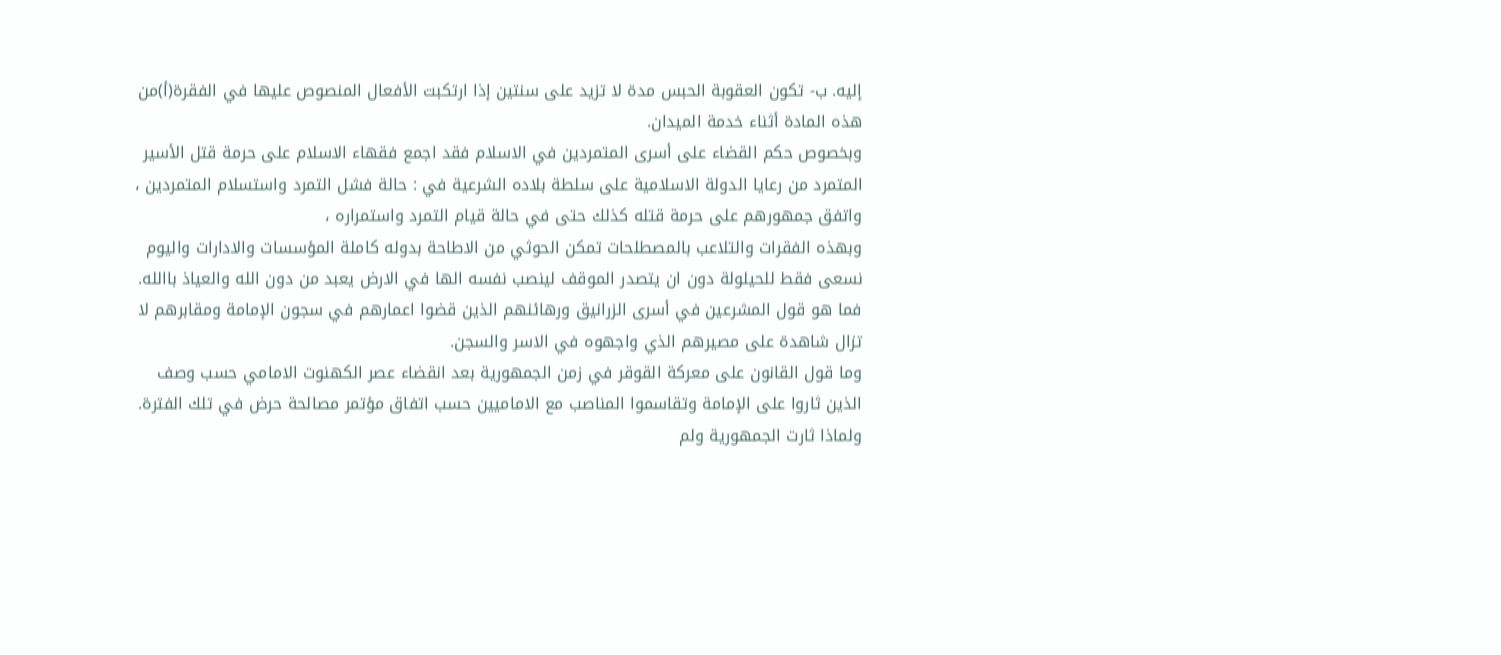إليه. ب- تكون العقوبة الحبس مدة لا تزيد على سنتين إذا ارتكبت الأفعال المنصوص عليها في الفقرة(أ)من هذه المادة أثناء خدمة الميدان.
وبخصوص حكم القضاء على أسرى المتمردين في الاسلام فقد اجمع فقهاء الاسلام على حرمة قتل الأسير المتمرد من رعايا الدولة الاسلامية على سلطة بلاده الشرعية في : حالة فشل التمرد واستسلام المتمردين ، واتفق جمهورهم على حرمة قتله كذلك حتى في حالة قيام التمرد واستمراره ،
وبهذه الفقرات والتلاعب بالمصطلحات تمكن الحوثي من الاطاحة بدوله كاملة المؤسسات والادارات واليوم نسعى فقط للحيلولة دون ان يتصدر الموقف لينصب نفسه الها في الارض يعبد من دون الله والعياذ باالله.
فما هو قول المشرعين في أسرى الزرانيق ورهائنهم الذين قضوا اعمارهم في سجون الإمامة ومقابرهم لا تزال شاهدة على مصيرهم الذي واجهوه في الاسر والسجن.
وما قول القانون على معركة القوقر في زمن الجمهورية بعد انقضاء عصر الكهنوت الامامي حسب وصف الذين ثاروا على الإمامة وتقاسموا المناصب مع الاماميين حسب اتفاق مؤتمر مصالحة حرض في تلك الفترة.
ولماذا ثارت الجمهورية ولم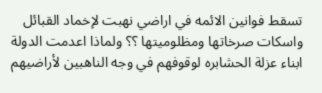تسقط فوانين الائمه في اراضي نهبت لإخماد القبائل واسكات صرخاتها ومظلوميتها ؟؟ ولماذا اعدمت الدولة ابناء عزلة الحشابره لوقوفهم في وجه الناهبين لأراضيهم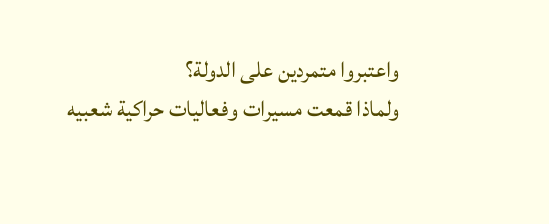واعتبروا متمردين على الدولة؟
ولماذا قمعت مسيرات وفعاليات حراكية شعبيه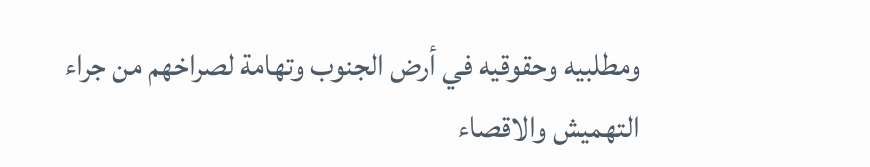ومطلبيه وحقوقيه في أرض الجنوب وتهامة لصراخهم من جراء التهميش والاقصاء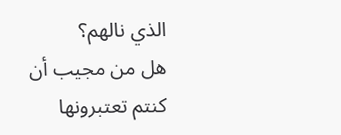الذي نالهم؟
هل من مجيب أن كنتم تعتبرونها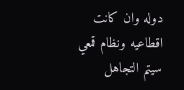دوله وان كانت اقطاعيه ونظام قمعي سيتم التجاهل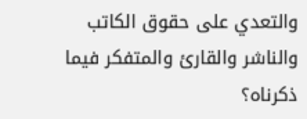والتعدي على حقوق الكاتب والناشر والقارئ والمتفكر فيما ذكرناه؟